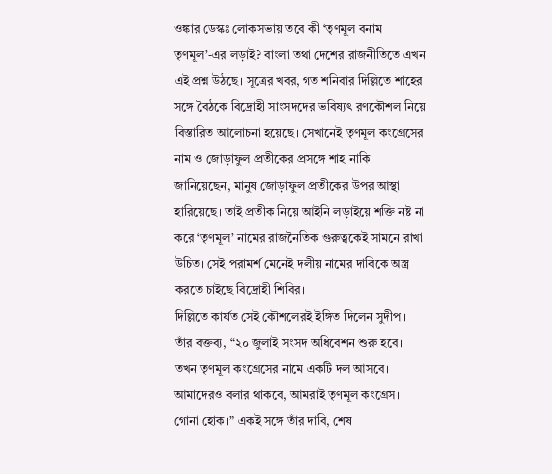ওঙ্কার ডেস্কঃ লোকসভায় তবে কী ‘তৃণমূল বনাম তৃণমূল’-এর লড়াই? বাংলা তথা দেশের রাজনীতিতে এখন এই প্রশ্ন উঠছে। সূত্রের খবর, গত শনিবার দিল্লিতে শাহের সঙ্গে বৈঠকে বিদ্রোহী সাংসদদের ভবিষ্যৎ রণকৌশল নিয়ে বিস্তারিত আলোচনা হয়েছে। সেখানেই তৃণমূল কংগ্রেসের নাম ও জোড়াফুল প্রতীকের প্রসঙ্গে শাহ নাকি জানিয়েছেন, মানুষ জোড়াফুল প্রতীকের উপর আস্থা হারিয়েছে। তাই প্রতীক নিয়ে আইনি লড়াইয়ে শক্তি নষ্ট না করে ‘তৃণমূল’ নামের রাজনৈতিক গুরুত্বকেই সামনে রাখা উচিত। সেই পরামর্শ মেনেই দলীয় নামের দাবিকে অস্ত্র করতে চাইছে বিদ্রোহী শিবির।
দিল্লিতে কার্যত সেই কৌশলেরই ইঙ্গিত দিলেন সুদীপ। তাঁর বক্তব্য, “২০ জুলাই সংসদ অধিবেশন শুরু হবে। তখন তৃণমূল কংগ্রেসের নামে একটি দল আসবে। আমাদেরও বলার থাকবে, আমরাই তৃণমূল কংগ্রেস। গোনা হোক।” একই সঙ্গে তাঁর দাবি, শেষ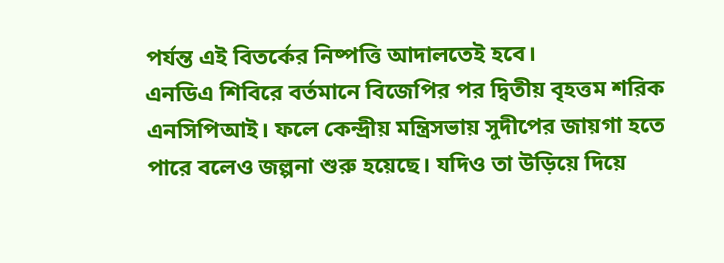পর্যন্ত এই বিতর্কের নিষ্পত্তি আদালতেই হবে।
এনডিএ শিবিরে বর্তমানে বিজেপির পর দ্বিতীয় বৃহত্তম শরিক এনসিপিআই। ফলে কেন্দ্রীয় মন্ত্রিসভায় সুদীপের জায়গা হতে পারে বলেও জল্পনা শুরু হয়েছে। যদিও তা উড়িয়ে দিয়ে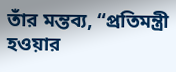তাঁর মন্তব্য, “প্রতিমন্ত্রী হওয়ার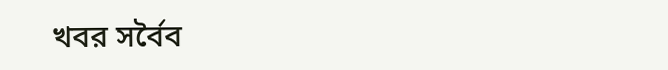খবর সর্বৈব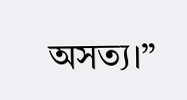অসত্য।”